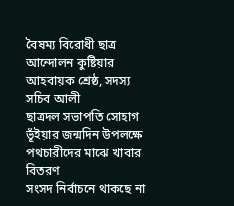বৈষম্য বিরোধী ছাত্র আন্দোলন কুষ্টিয়ার আহবায়ক শ্রেষ্ঠ, সদস্য সচিব আলী
ছাত্রদল সভাপতি সোহাগ ভূঁইয়ার জন্মদিন উপলক্ষে পথচারীদের মাঝে খাবার বিতরণ
সংসদ নির্বাচনে থাকছে না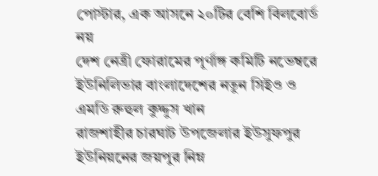পোস্টার, এক আসনে ২০টির বেশি বিলবোর্ড নয়
দেশ নেত্রী ফোরামের পূর্ণাঙ্গ কমিটি নভেম্বরে
ইউনিলিভার বাংলাদেশের নতুন সিইও ও এমডি রুহুল কুদ্দুস খান
রাজশাহীর চারঘাট উপজেলার ইউসুফপুর ইউনিয়নের জয়পুর নিম্ন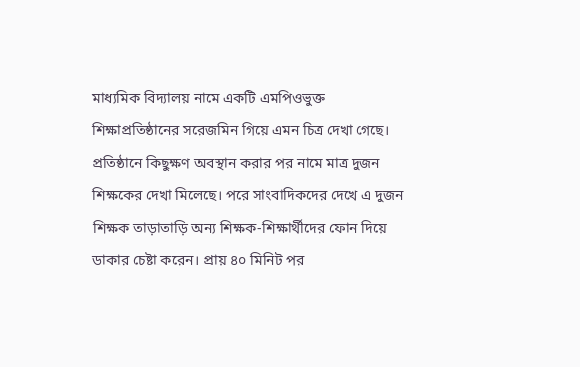মাধ্যমিক বিদ্যালয় নামে একটি এমপিওভুক্ত শিক্ষাপ্রতিষ্ঠানের সরেজমিন গিয়ে এমন চিত্র দেখা গেছে।
প্রতিষ্ঠানে কিছুক্ষণ অবস্থান করার পর নামে মাত্র দুজন শিক্ষকের দেখা মিলেছে। পরে সাংবাদিকদের দেখে এ দুজন শিক্ষক তাড়াতাড়ি অন্য শিক্ষক-শিক্ষার্থীদের ফোন দিয়ে ডাকার চেষ্টা করেন। প্রায় ৪০ মিনিট পর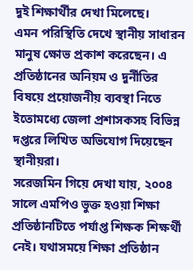দুই শিক্ষার্থীর দেখা মিলেছে।
এমন পরিস্থিতি দেখে স্থানীয় সাধারন মানুষ ক্ষোভ প্রকাশ করেছেন। এ প্রতিষ্ঠানের অনিয়ম ও দুর্নীতির বিষয়ে প্রয়োজনীয় ব্যবস্থা নিতে ইতোমধ্যে জেলা প্রশাসকসহ বিভিন্ন দপ্তরে লিখিত অভিযোগ দিয়েছেন স্থানীয়রা।
সরেজমিন গিয়ে দেখা যায়, ২০০৪ সালে এমপিও ভুক্ত হওয়া শিক্ষা প্রতিষ্ঠানটিতে পর্যাপ্ত শিক্ষক শিক্ষর্থী নেই। যথাসময়ে শিক্ষা প্রতিষ্ঠান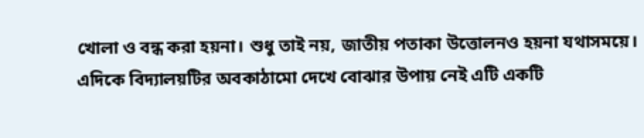খোলা ও বন্ধ করা হয়না। শুধু তাই নয়, জাতীয় পতাকা উত্তোলনও হয়না যথাসময়ে।
এদিকে বিদ্যালয়টির অবকাঠামো দেখে বোঝার উপায় নেই এটি একটি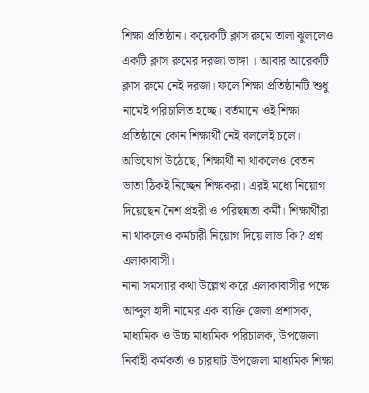শিক্ষা প্রতিষ্ঠান। কয়েকটি ক্লাস রুমে তালা ঝুললেও একটি ক্লাস রুমের দরজা ভাঙ্গা । আবার আরেকটি ক্লাস রুমে নেই দরজা। ফলে শিক্ষা প্রতিষ্ঠানটি শুধু নামেই পরিচালিত হচ্ছে। বর্তমানে ওই শিক্ষা প্রতিষ্ঠানে কোন শিক্ষার্থী নেই বললেই চলে।
অভিযোগ উঠেছে, শিক্ষার্থী না থাকলেও বেতন ভাতা ঠিকই নিচ্ছেন শিক্ষকরা। এরই মধ্যে নিয়োগ দিয়েছেন নৈশ প্রহরী ও পরিছন্নতা কর্মী। শিক্ষার্থীরা না থাকলেও কর্মচারী নিয়োগ দিয়ে লাভ কি? প্রশ্ন এলাকাবাসী।
নানা সমস্যার কথা উল্লেখ করে এলাকাবাসীর পক্ষে আব্দুল হাদী নামের এক ব্যক্তি জেলা প্রশাসক, মাধ্যমিক ও উচ্চ মাধ্যমিক পরিচালক, উপজেলা নির্বাহী কর্মকর্তা ও চারঘাট উপজেলা মাধ্যমিক শিক্ষা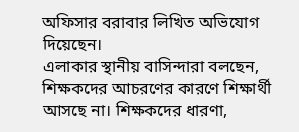অফিসার বরাবার লিখিত অভিযোগ দিয়েছেন।
এলাকার স্থানীয় বাসিন্দারা বলছেন, শিক্ষকদের আচরণের কারণে শিক্ষার্থী আসছে না। শিক্ষকদের ধারণা,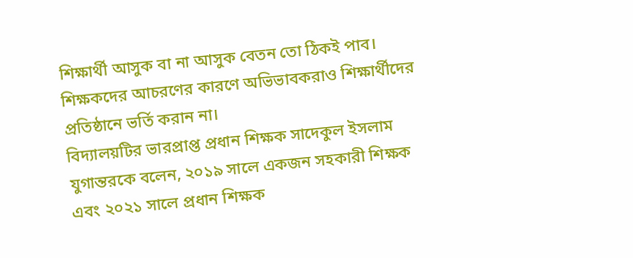শিক্ষার্থী আসুক বা না আসুক বেতন তো ঠিকই পাব। শিক্ষকদের আচরণের কারণে অভিভাবকরাও শিক্ষার্থীদের প্রতিষ্ঠানে ভর্তি করান না।
বিদ্যালয়টির ভারপ্রাপ্ত প্রধান শিক্ষক সাদেকুল ইসলাম যুগান্তরকে বলেন, ২০১৯ সালে একজন সহকারী শিক্ষক এবং ২০২১ সালে প্রধান শিক্ষক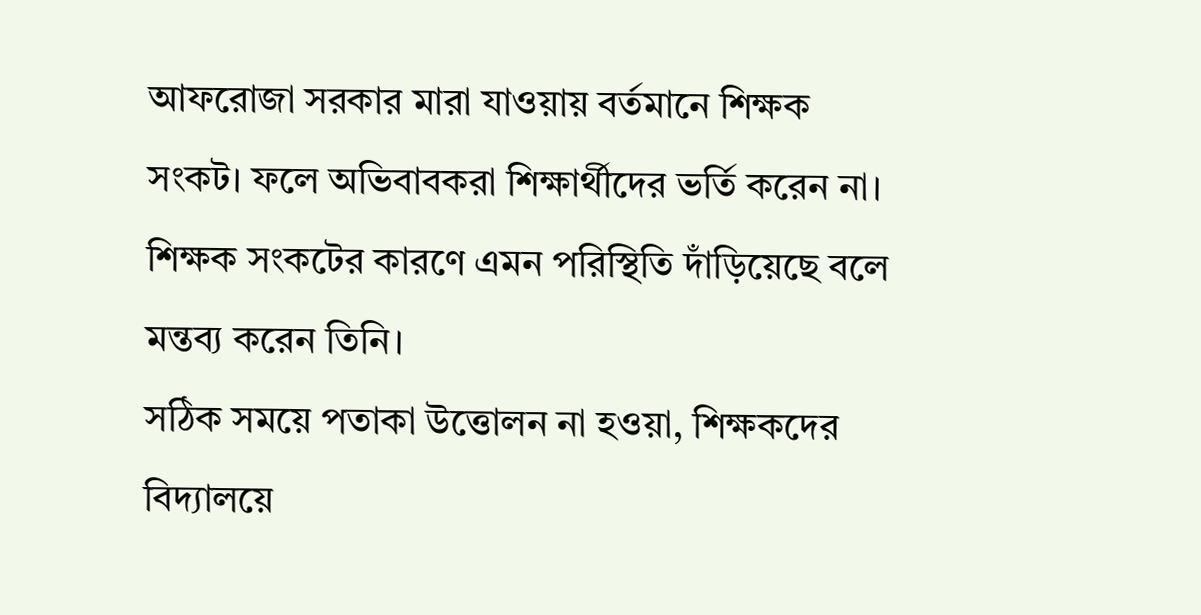আফরোজা সরকার মারা যাওয়ায় বর্তমানে শিক্ষক সংকট। ফলে অভিবাবকরা শিক্ষার্থীদের ভর্তি করেন না। শিক্ষক সংকটের কারণে এমন পরিস্থিতি দাঁড়িয়েছে বলে মন্তব্য করেন তিনি।
সঠিক সময়ে পতাকা উত্তোলন না হওয়া, শিক্ষকদের বিদ্যালয়ে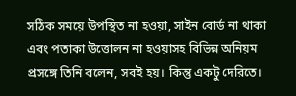সঠিক সময়ে উপস্থিত না হওয়া, সাইন বোর্ড না থাকা এবং পতাকা উত্তোলন না হওয়াসহ বিভিন্ন অনিয়ম প্রসঙ্গে তিনি বলেন, সবই হয়। কিন্তু একটু দেরিতে।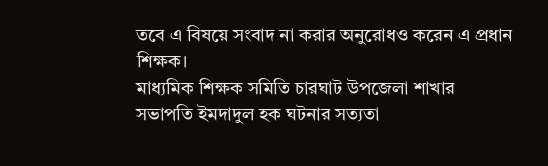তবে এ বিষয়ে সংবাদ না করার অনুরোধও করেন এ প্রধান শিক্ষক।
মাধ্যমিক শিক্ষক সমিতি চারঘাট উপজেলা শাখার সভাপতি ইমদাদুল হক ঘটনার সত্যতা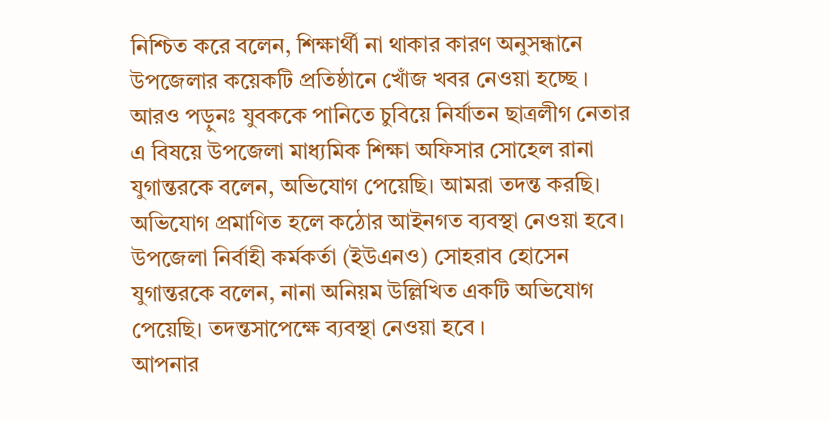নিশ্চিত করে বলেন, শিক্ষার্থী না থাকার কারণ অনুসন্ধানে উপজেলার কয়েকটি প্রতিষ্ঠানে খোঁজ খবর নেওয়া হচ্ছে ।
আরও পড়ুনঃ যুবককে পানিতে চুবিয়ে নির্যাতন ছাত্রলীগ নেতার
এ বিষয়ে উপজেলা মাধ্যমিক শিক্ষা অফিসার সোহেল রানা যুগান্তরকে বলেন, অভিযোগ পেয়েছি। আমরা তদন্ত করছি। অভিযোগ প্রমাণিত হলে কঠোর আইনগত ব্যবস্থা নেওয়া হবে।
উপজেলা নির্বাহী কর্মকর্তা (ইউএনও) সোহরাব হোসেন যুগান্তরকে বলেন, নানা অনিয়ম উল্লিখিত একটি অভিযোগ পেয়েছি। তদন্তসাপেক্ষে ব্যবস্থা নেওয়া হবে ।
আপনার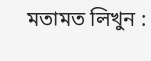মতামত লিখুন :